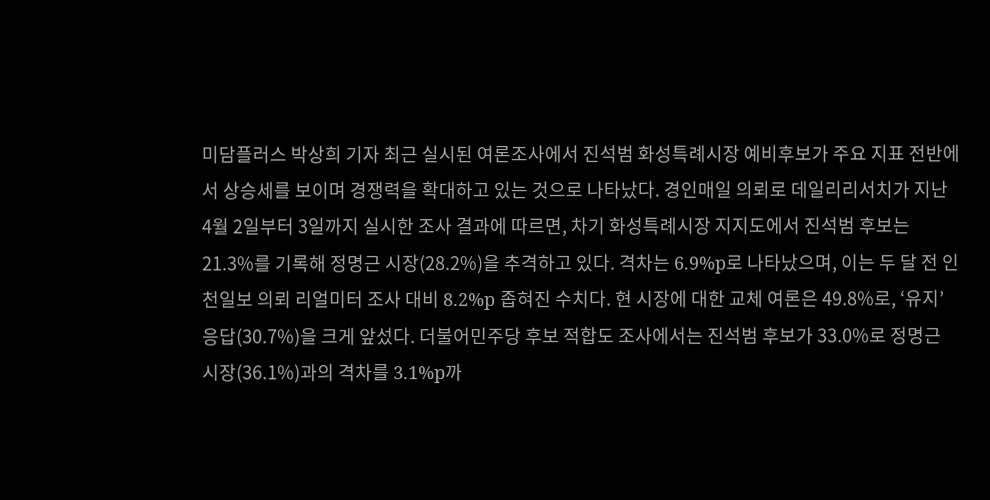미담플러스 박상희 기자 최근 실시된 여론조사에서 진석범 화성특례시장 예비후보가 주요 지표 전반에서 상승세를 보이며 경쟁력을 확대하고 있는 것으로 나타났다. 경인매일 의뢰로 데일리리서치가 지난 4월 2일부터 3일까지 실시한 조사 결과에 따르면, 차기 화성특례시장 지지도에서 진석범 후보는 21.3%를 기록해 정명근 시장(28.2%)을 추격하고 있다. 격차는 6.9%p로 나타났으며, 이는 두 달 전 인천일보 의뢰 리얼미터 조사 대비 8.2%p 좁혀진 수치다. 현 시장에 대한 교체 여론은 49.8%로, ‘유지’ 응답(30.7%)을 크게 앞섰다. 더불어민주당 후보 적합도 조사에서는 진석범 후보가 33.0%로 정명근 시장(36.1%)과의 격차를 3.1%p까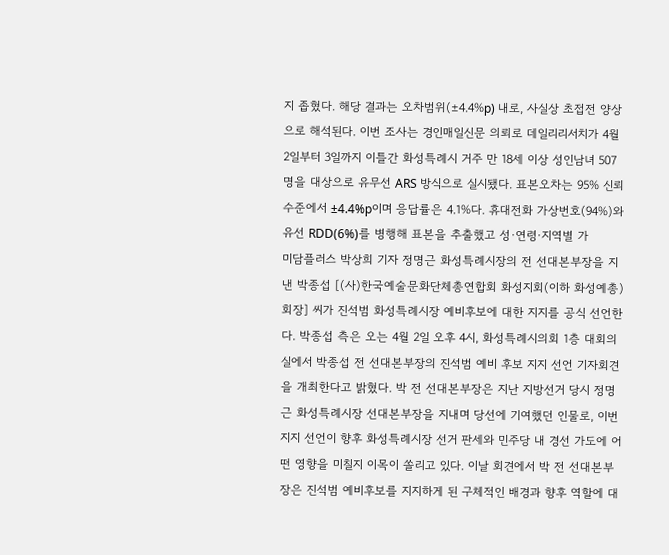지 좁혔다. 해당 결과는 오차범위(±4.4%p) 내로, 사실상 초접전 양상으로 해석된다. 이번 조사는 경인매일신문 의뢰로 데일리리서치가 4월 2일부터 3일까지 이틀간 화성특례시 거주 만 18세 이상 성인남녀 507명을 대상으로 유무선 ARS 방식으로 실시됐다. 표본오차는 95% 신뢰수준에서 ±4.4%p이며 응답률은 4.1%다. 휴대전화 가상번호(94%)와 유선 RDD(6%)를 병행해 표본을 추출했고 성·연령·지역별 가
미담플러스 박상희 기자 정명근 화성특례시장의 전 선대본부장을 지낸 박종섭 [(사)한국예술문화단체총연합회 화성지회(이하 화성예총) 회장] 씨가 진석범 화성특례시장 예비후보에 대한 지지를 공식 선언한다. 박종섭 측은 오는 4월 2일 오후 4시, 화성특례시의회 1층 대회의실에서 박종섭 전 선대본부장의 진석범 예비 후보 지지 선언 기자회견을 개최한다고 밝혔다. 박 전 선대본부장은 지난 지방선거 당시 정명근 화성특례시장 선대본부장을 지내며 당선에 기여했던 인물로, 이번 지지 선언이 향후 화성특례시장 선거 판세와 민주당 내 경선 가도에 어떤 영향을 미칠지 이목이 쏠리고 있다. 이날 회견에서 박 전 선대본부장은 진석범 예비후보를 지지하게 된 구체적인 배경과 향후 역할에 대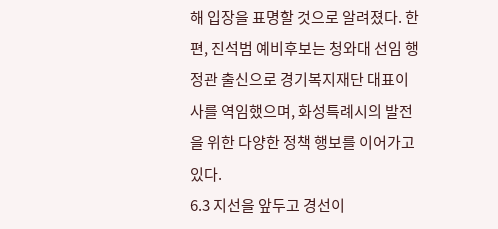해 입장을 표명할 것으로 알려졌다. 한편, 진석범 예비후보는 청와대 선임 행정관 출신으로 경기복지재단 대표이사를 역임했으며, 화성특례시의 발전을 위한 다양한 정책 행보를 이어가고 있다.
6.3 지선을 앞두고 경선이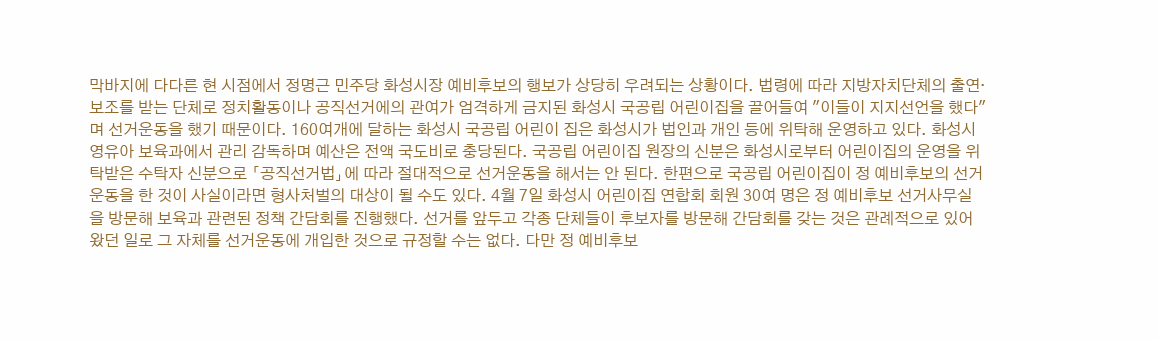막바지에 다다른 현 시점에서 정명근 민주당 화성시장 예비후보의 행보가 상당히 우려되는 상황이다. 법령에 따라 지방자치단체의 출연·보조를 받는 단체로 정치활동이나 공직선거에의 관여가 엄격하게 금지된 화성시 국공립 어린이집을 끌어들여 "이들이 지지선언을 했다"며 선거운동을 했기 때문이다. 160여개에 달하는 화성시 국공립 어린이 집은 화성시가 법인과 개인 등에 위탁해 운영하고 있다. 화성시 영유아 보육과에서 관리 감독하며 예산은 전액 국도비로 충당된다. 국공립 어린이집 원장의 신분은 화성시로부터 어린이집의 운영을 위탁받은 수탁자 신분으로 「공직선거법」에 따라 절대적으로 선거운동을 해서는 안 된다. 한편으로 국공립 어린이집이 정 예비후보의 선거운동을 한 것이 사실이라면 형사처벌의 대상이 될 수도 있다. 4월 7일 화성시 어린이집 연합회 회원 30여 명은 정 예비후보 선거사무실을 방문해 보육과 관련된 정책 간담회를 진행했다. 선거를 앞두고 각종 단체들이 후보자를 방문해 간담회를 갖는 것은 관례적으로 있어왔던 일로 그 자체를 선거운동에 개입한 것으로 규정할 수는 없다. 다만 정 예비후보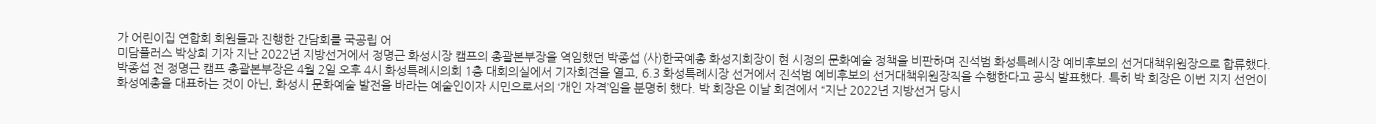가 어린이집 연합회 회원들과 진행한 간담회를 국공립 어
미담플러스 박상희 기자 지난 2022년 지방선거에서 정명근 화성시장 캠프의 총괄본부장을 역임했던 박종섭 (사)한국예총 화성지회장이 현 시정의 문화예술 정책을 비판하며 진석범 화성특례시장 예비후보의 선거대책위원장으로 합류했다. 박종섭 전 정명근 캠프 총괄본부장은 4월 2일 오후 4시 화성특례시의회 1층 대회의실에서 기자회견을 열고, 6.3 화성특례시장 선거에서 진석범 예비후보의 선거대책위원장직을 수행한다고 공식 발표했다. 특히 박 회장은 이번 지지 선언이 화성예총을 대표하는 것이 아닌, 화성시 문화예술 발전을 바라는 예술인이자 시민으로서의 ‘개인 자격’임을 분명히 했다. 박 회장은 이날 회견에서 “지난 2022년 지방선거 당시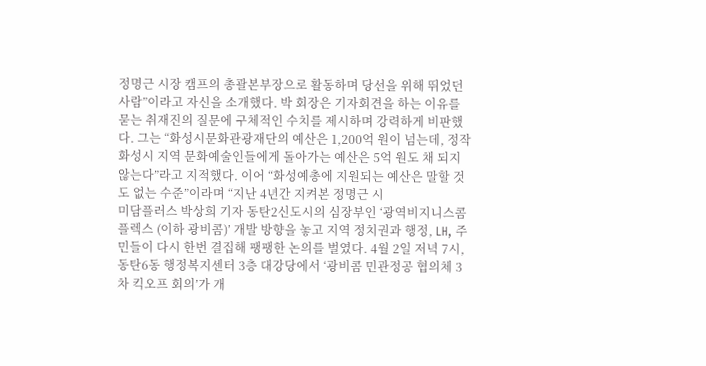정명근 시장 캠프의 총괄본부장으로 활동하며 당선을 위해 뛰었던 사람”이라고 자신을 소개했다. 박 회장은 기자회견을 하는 이유를 묻는 취재진의 질문에 구체적인 수치를 제시하며 강력하게 비판했다. 그는 “화성시문화관광재단의 예산은 1,200억 원이 넘는데, 정작 화성시 지역 문화예술인들에게 돌아가는 예산은 5억 원도 채 되지 않는다”라고 지적했다. 이어 “화성예총에 지원되는 예산은 말할 것도 없는 수준”이라며 “지난 4년간 지켜본 정명근 시
미담플러스 박상희 기자 동탄2신도시의 심장부인 ‘광역비지니스콤플렉스 (이하 광비콤)’ 개발 방향을 놓고 지역 정치권과 행정, LH, 주민들이 다시 한번 결집해 팽팽한 논의를 벌였다. 4월 2일 저녁 7시, 동탄6동 행정복지센터 3층 대강당에서 ‘광비콤 민관정공 협의체 3차 킥오프 회의’가 개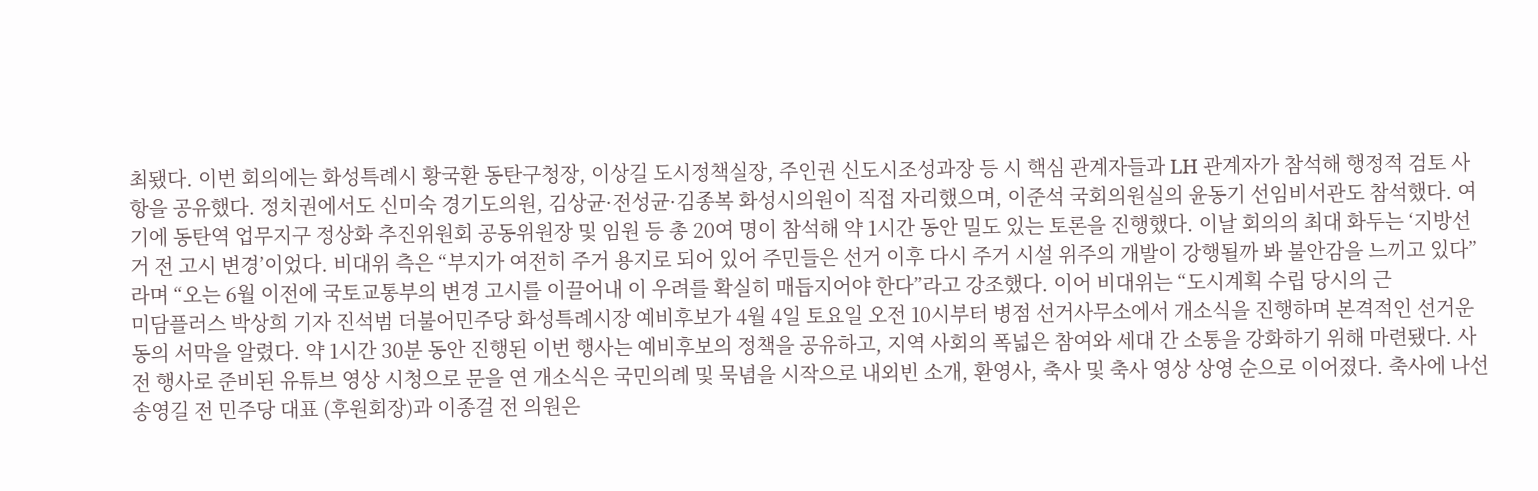최됐다. 이번 회의에는 화성특례시 황국환 동탄구청장, 이상길 도시정책실장, 주인권 신도시조성과장 등 시 핵심 관계자들과 LH 관계자가 참석해 행정적 검토 사항을 공유했다. 정치권에서도 신미숙 경기도의원, 김상균·전성균·김종복 화성시의원이 직접 자리했으며, 이준석 국회의원실의 윤동기 선임비서관도 참석했다. 여기에 동탄역 업무지구 정상화 추진위원회 공동위원장 및 임원 등 총 20여 명이 참석해 약 1시간 동안 밀도 있는 토론을 진행했다. 이날 회의의 최대 화두는 ‘지방선거 전 고시 변경’이었다. 비대위 측은 “부지가 여전히 주거 용지로 되어 있어 주민들은 선거 이후 다시 주거 시설 위주의 개발이 강행될까 봐 불안감을 느끼고 있다”라며 “오는 6월 이전에 국토교통부의 변경 고시를 이끌어내 이 우려를 확실히 매듭지어야 한다”라고 강조했다. 이어 비대위는 “도시계획 수립 당시의 근
미담플러스 박상희 기자 진석범 더불어민주당 화성특례시장 예비후보가 4월 4일 토요일 오전 10시부터 병점 선거사무소에서 개소식을 진행하며 본격적인 선거운동의 서막을 알렸다. 약 1시간 30분 동안 진행된 이번 행사는 예비후보의 정책을 공유하고, 지역 사회의 폭넓은 참여와 세대 간 소통을 강화하기 위해 마련됐다. 사전 행사로 준비된 유튜브 영상 시청으로 문을 연 개소식은 국민의례 및 묵념을 시작으로 내외빈 소개, 환영사, 축사 및 축사 영상 상영 순으로 이어졌다. 축사에 나선 송영길 전 민주당 대표 (후원회장)과 이종걸 전 의원은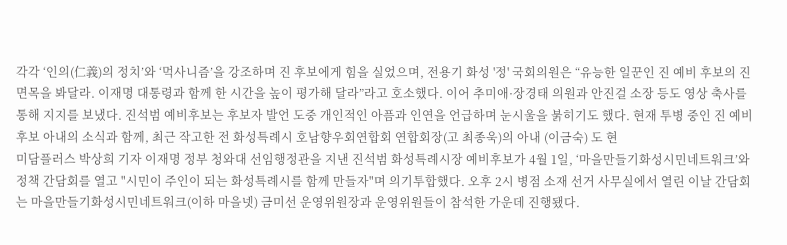각각 ‘인의(仁義)의 정치’와 ‘먹사니즘’을 강조하며 진 후보에게 힘을 실었으며, 전용기 화성 '정' 국회의원은 “유능한 일꾼인 진 예비 후보의 진면목을 봐달라. 이재명 대통령과 함께 한 시간을 높이 평가해 달라”라고 호소했다. 이어 추미애·장경태 의원과 안진걸 소장 등도 영상 축사를 통해 지지를 보냈다. 진석범 예비후보는 후보자 발언 도중 개인적인 아픔과 인연을 언급하며 눈시울을 붉히기도 했다. 현재 투병 중인 진 예비후보 아내의 소식과 함께, 최근 작고한 전 화성특례시 호남향우회연합회 연합회장(고 최종욱)의 아내 (이금숙) 도 현
미담플러스 박상희 기자 이재명 정부 청와대 선임행정관을 지낸 진석범 화성특례시장 예비후보가 4월 1일, ‘마을만들기화성시민네트워크’와 정책 간담회를 열고 "시민이 주인이 되는 화성특례시를 함께 만들자"며 의기투합했다. 오후 2시 병점 소재 선거 사무실에서 열린 이날 간담회는 마을만들기화성시민네트워크(이하 마을넷) 금미선 운영위원장과 운영위원들이 참석한 가운데 진행됐다.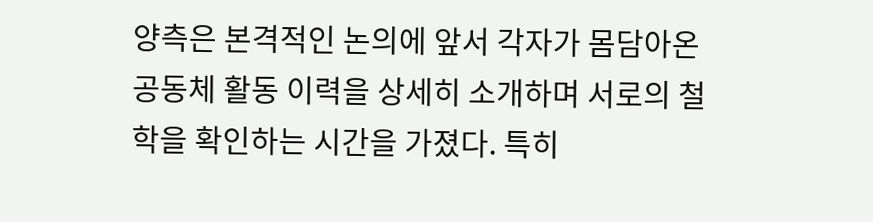양측은 본격적인 논의에 앞서 각자가 몸담아온 공동체 활동 이력을 상세히 소개하며 서로의 철학을 확인하는 시간을 가졌다. 특히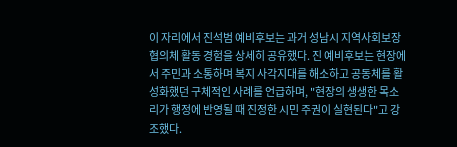이 자리에서 진석범 예비후보는 과거 성남시 지역사회보장협의체 활동 경험을 상세히 공유했다. 진 예비후보는 현장에서 주민과 소통하며 복지 사각지대를 해소하고 공동체를 활성화했던 구체적인 사례를 언급하며, "현장의 생생한 목소리가 행정에 반영될 때 진정한 시민 주권이 실현된다"고 강조했다.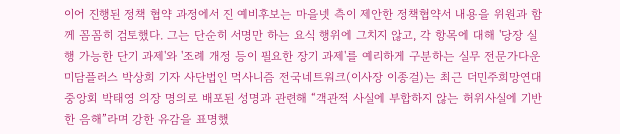이어 진행된 정책 협약 과정에서 진 예비후보는 마을넷 측이 제안한 정책협약서 내용을 위원과 함께 꼼꼼히 검토했다. 그는 단순히 서명만 하는 요식 행위에 그치지 않고, 각 항목에 대해 '당장 실행 가능한 단기 과제'와 '조례 개정 등이 필요한 장기 과제'를 예리하게 구분하는 실무 전문가다운
미담플러스 박상희 기자 사단법인 먹사니즘 전국네트워크(이사장 이종걸)는 최근 더민주희망연대 중앙회 박태영 의장 명의로 배포된 성명과 관련해 “객관적 사실에 부합하지 않는 허위사실에 기반한 음해”라며 강한 유감을 표명했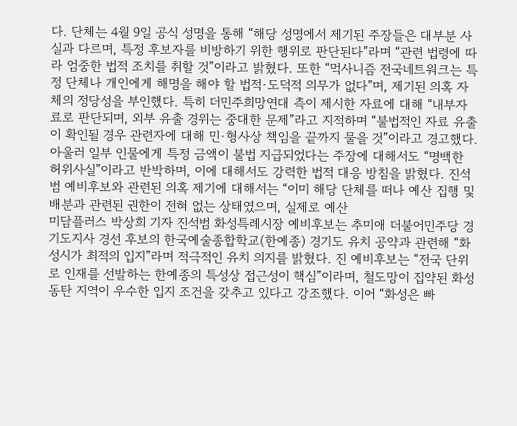다. 단체는 4월 9일 공식 성명을 통해 “해당 성명에서 제기된 주장들은 대부분 사실과 다르며, 특정 후보자를 비방하기 위한 행위로 판단된다”라며 “관련 법령에 따라 엄중한 법적 조치를 취할 것”이라고 밝혔다. 또한 “먹사니즘 전국네트워크는 특정 단체나 개인에게 해명을 해야 할 법적·도덕적 의무가 없다”며, 제기된 의혹 자체의 정당성을 부인했다. 특히 더민주희망연대 측이 제시한 자료에 대해 “내부자료로 판단되며, 외부 유출 경위는 중대한 문제”라고 지적하며 “불법적인 자료 유출이 확인될 경우 관련자에 대해 민·형사상 책임을 끝까지 물을 것”이라고 경고했다. 아울러 일부 인물에게 특정 금액이 불법 지급되었다는 주장에 대해서도 “명백한 허위사실”이라고 반박하며, 이에 대해서도 강력한 법적 대응 방침을 밝혔다. 진석범 예비후보와 관련된 의혹 제기에 대해서는 “이미 해당 단체를 떠나 예산 집행 및 배분과 관련된 권한이 전혀 없는 상태였으며, 실제로 예산
미담플러스 박상희 기자 진석범 화성특례시장 예비후보는 추미애 더불어민주당 경기도지사 경선 후보의 한국예술종합학교(한예종) 경기도 유치 공약과 관련해 “화성시가 최적의 입지”라며 적극적인 유치 의지를 밝혔다. 진 예비후보는 “전국 단위로 인재를 선발하는 한예종의 특성상 접근성이 핵심”이라며, 철도망이 집약된 화성 동탄 지역이 우수한 입지 조건을 갖추고 있다고 강조했다. 이어 “화성은 빠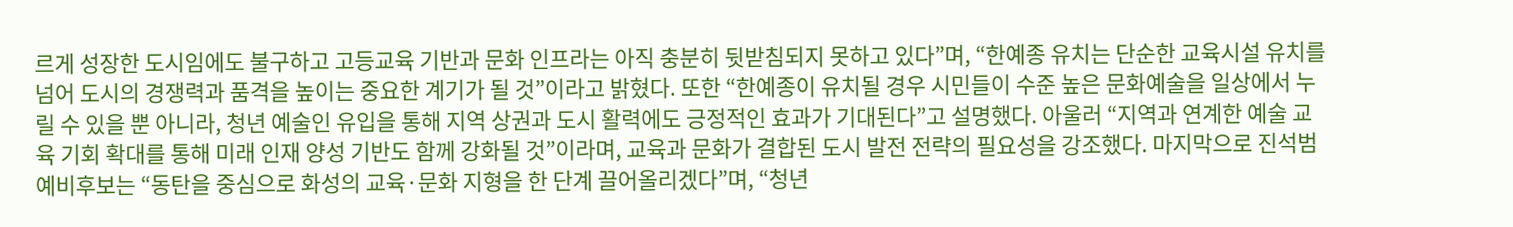르게 성장한 도시임에도 불구하고 고등교육 기반과 문화 인프라는 아직 충분히 뒷받침되지 못하고 있다”며, “한예종 유치는 단순한 교육시설 유치를 넘어 도시의 경쟁력과 품격을 높이는 중요한 계기가 될 것”이라고 밝혔다. 또한 “한예종이 유치될 경우 시민들이 수준 높은 문화예술을 일상에서 누릴 수 있을 뿐 아니라, 청년 예술인 유입을 통해 지역 상권과 도시 활력에도 긍정적인 효과가 기대된다”고 설명했다. 아울러 “지역과 연계한 예술 교육 기회 확대를 통해 미래 인재 양성 기반도 함께 강화될 것”이라며, 교육과 문화가 결합된 도시 발전 전략의 필요성을 강조했다. 마지막으로 진석범 예비후보는 “동탄을 중심으로 화성의 교육·문화 지형을 한 단계 끌어올리겠다”며, “청년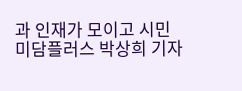과 인재가 모이고 시민
미담플러스 박상희 기자